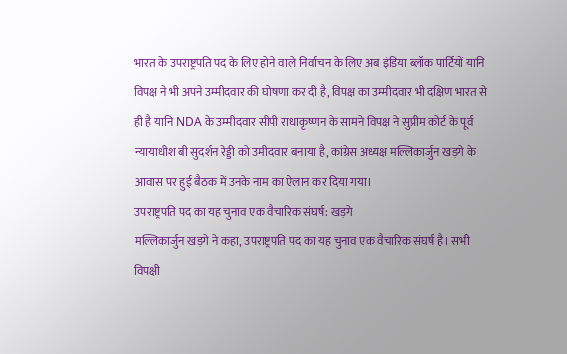भारत के उपराष्ट्रपति पद के लिए होने वाले निर्वाचन के लिए अब इंडिया ब्लॉक पार्टियों यानि विपक्ष ने भी अपने उम्मीदवार की घोषणा कर दी है, विपक्ष का उम्मीदवार भी दक्षिण भारत से ही है यानि NDA के उम्मीदवार सीपी राधाकृष्णन के सामने विपक्ष ने सुप्रीम कोर्ट के पूर्व न्यायाधीश बी सुदर्शन रेड्डी को उमीदवार बनाया है, कांग्रेस अध्यक्ष मल्लिकार्जुन खड़गे के आवास पर हुई बैठक में उनके नाम का ऐलान कर दिया गया।
उपराष्ट्रपति पद का यह चुनाव एक वैचारिक संघर्ष: खड़गे
मल्लिकार्जुन खड़गे ने कहा, उपराष्ट्रपति पद का यह चुनाव एक वैचारिक संघर्ष है। सभी विपक्षी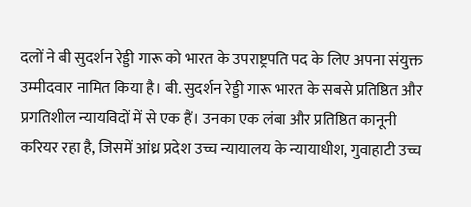दलों ने बी सुदर्शन रेड्डी गारू को भारत के उपराष्ट्रपति पद के लिए अपना संयुक्त उम्मीदवार नामित किया है। बी. सुदर्शन रेड्डी गारू भारत के सबसे प्रतिष्ठित और प्रगतिशील न्यायविदों में से एक हैं। उनका एक लंबा और प्रतिष्ठित कानूनी करियर रहा है, जिसमें आंध्र प्रदेश उच्च न्यायालय के न्यायाधीश, गुवाहाटी उच्च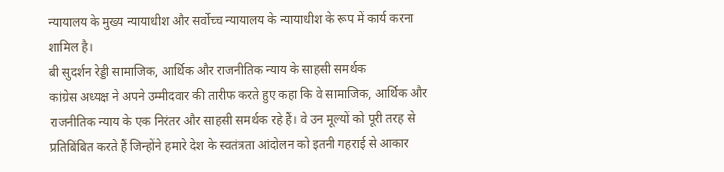न्यायालय के मुख्य न्यायाधीश और सर्वोच्च न्यायालय के न्यायाधीश के रूप में कार्य करना शामिल है।
बी सुदर्शन रेड्डी सामाजिक, आर्थिक और राजनीतिक न्याय के साहसी समर्थक
कांग्रेस अध्यक्ष ने अपने उम्मीदवार की तारीफ करते हुए कहा कि वे सामाजिक, आर्थिक और राजनीतिक न्याय के एक निरंतर और साहसी समर्थक रहे हैं। वे उन मूल्यों को पूरी तरह से प्रतिबिंबित करते हैं जिन्होंने हमारे देश के स्वतंत्रता आंदोलन को इतनी गहराई से आकार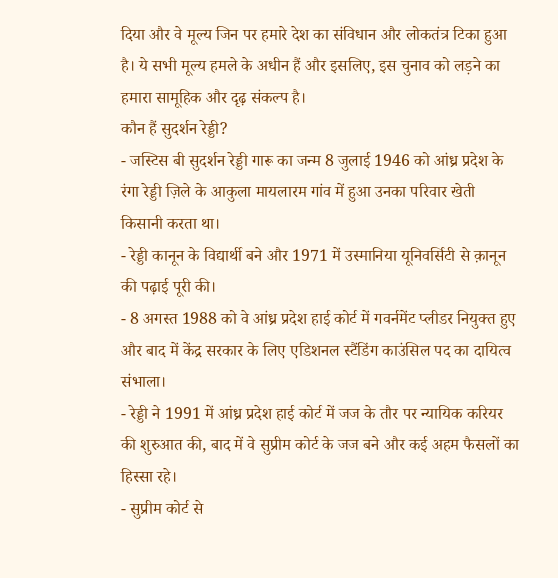दिया और वे मूल्य जिन पर हमारे देश का संविधान और लोकतंत्र टिका हुआ है। ये सभी मूल्य हमले के अधीन हैं और इसलिए, इस चुनाव को लड़ने का हमारा सामूहिक और दृढ़ संकल्प है।
कौन हैं सुदर्शन रेड्डी?
- जस्टिस बी सुदर्शन रेड्डी गारू का जन्म 8 जुलाई 1946 को आंध्र प्रदेश के रंगा रेड्डी ज़िले के आकुला मायलारम गांव में हुआ उनका परिवार खेती किसानी करता था।
- रेड्डी कानून के विद्यार्थी बने और 1971 में उस्मानिया यूनिवर्सिटी से क़ानून की पढ़ाई पूरी की।
- 8 अगस्त 1988 को वे आंध्र प्रदेश हाई कोर्ट में गवर्नमेंट प्लीडर नियुक्त हुए और बाद में केंद्र सरकार के लिए एडिशनल स्टैंडिंग काउंसिल पद का दायित्व संभाला।
- रेड्डी ने 1991 में आंध्र प्रदेश हाई कोर्ट में जज के तौर पर न्यायिक करियर की शुरुआत की, बाद में वे सुप्रीम कोर्ट के जज बने और कई अहम फैसलों का हिस्सा रहे।
- सुप्रीम कोर्ट से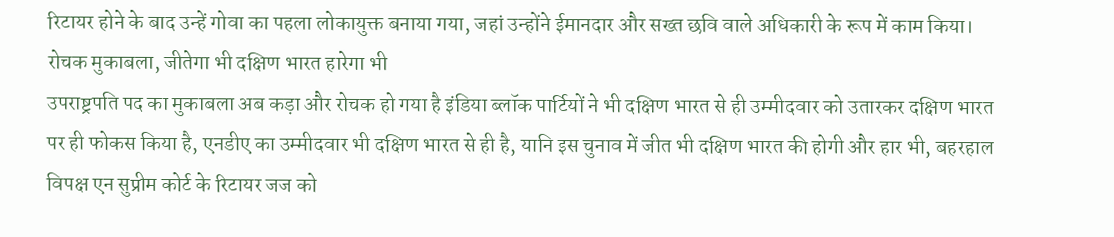रिटायर होने के बाद उन्हें गोवा का पहला लोकायुक्त बनाया गया, जहां उन्होंने ईमानदार और सख्त छवि वाले अधिकारी के रूप में काम किया।
रोचक मुकाबला, जीतेगा भी दक्षिण भारत हारेगा भी
उपराष्ट्रपति पद का मुकाबला अब कड़ा और रोचक हो गया है इंडिया ब्लॉक पार्टियों ने भी दक्षिण भारत से ही उम्मीदवार को उतारकर दक्षिण भारत पर ही फोकस किया है, एनडीए का उम्मीदवार भी दक्षिण भारत से ही है, यानि इस चुनाव में जीत भी दक्षिण भारत की होगी और हार भी, बहरहाल विपक्ष एन सुप्रीम कोर्ट के रिटायर जज को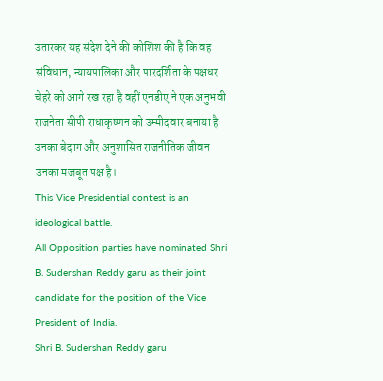उतारकर यह संदेश देने की कोशिश की है कि वह संविधान, न्यायपालिका और पारदर्शिता के पक्षधर चेहरे को आगे रख रहा है वहीं एनडीए ने एक अनुभवी राजनेता सीपी राधाकृष्णन को उम्मीदवार बनाया है उनका बेदाग और अनुशासित राजनीतिक जीवन उनका मजबूत पक्ष है।
This Vice Presidential contest is an ideological battle.
All Opposition parties have nominated Shri B. Sudershan Reddy garu as their joint candidate for the position of the Vice President of India.
Shri B. Sudershan Reddy garu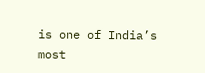is one of India’s most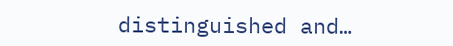distinguished and…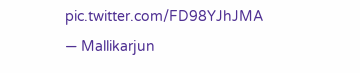pic.twitter.com/FD98YJhJMA
— Mallikarjun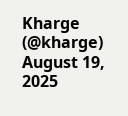Kharge (@kharge) August 19, 2025